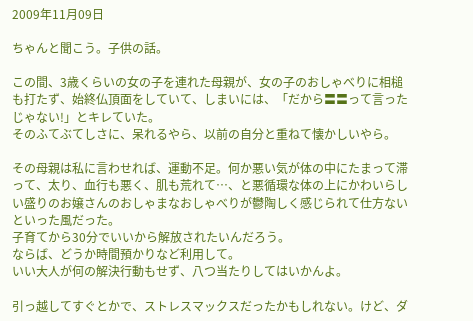2009年11月09日

ちゃんと聞こう。子供の話。

この間、3歳くらいの女の子を連れた母親が、女の子のおしゃべりに相槌も打たず、始終仏頂面をしていて、しまいには、「だから〓〓って言ったじゃない!」とキレていた。
そのふてぶてしさに、呆れるやら、以前の自分と重ねて懐かしいやら。

その母親は私に言わせれば、運動不足。何か悪い気が体の中にたまって滞って、太り、血行も悪く、肌も荒れて…、と悪循環な体の上にかわいらしい盛りのお嬢さんのおしゃまなおしゃべりが鬱陶しく感じられて仕方ないといった風だった。
子育てから30分でいいから解放されたいんだろう。
ならば、どうか時間預かりなど利用して。
いい大人が何の解決行動もせず、八つ当たりしてはいかんよ。

引っ越してすぐとかで、ストレスマックスだったかもしれない。けど、ダ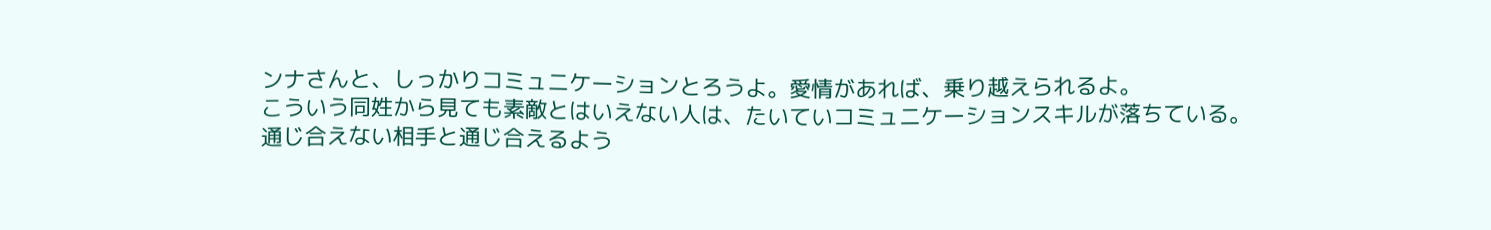ンナさんと、しっかりコミュニケーションとろうよ。愛情があれば、乗り越えられるよ。
こういう同姓から見ても素敵とはいえない人は、たいていコミュニケーションスキルが落ちている。
通じ合えない相手と通じ合えるよう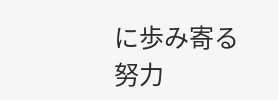に歩み寄る努力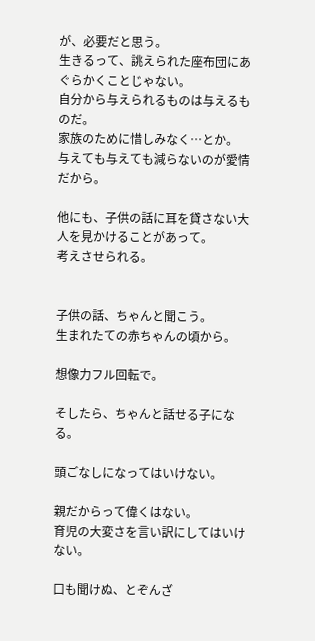が、必要だと思う。
生きるって、誂えられた座布団にあぐらかくことじゃない。
自分から与えられるものは与えるものだ。
家族のために惜しみなく…とか。
与えても与えても減らないのが愛情だから。

他にも、子供の話に耳を貸さない大人を見かけることがあって。
考えさせられる。


子供の話、ちゃんと聞こう。
生まれたての赤ちゃんの頃から。

想像力フル回転で。

そしたら、ちゃんと話せる子になる。

頭ごなしになってはいけない。

親だからって偉くはない。
育児の大変さを言い訳にしてはいけない。

口も聞けぬ、とぞんざ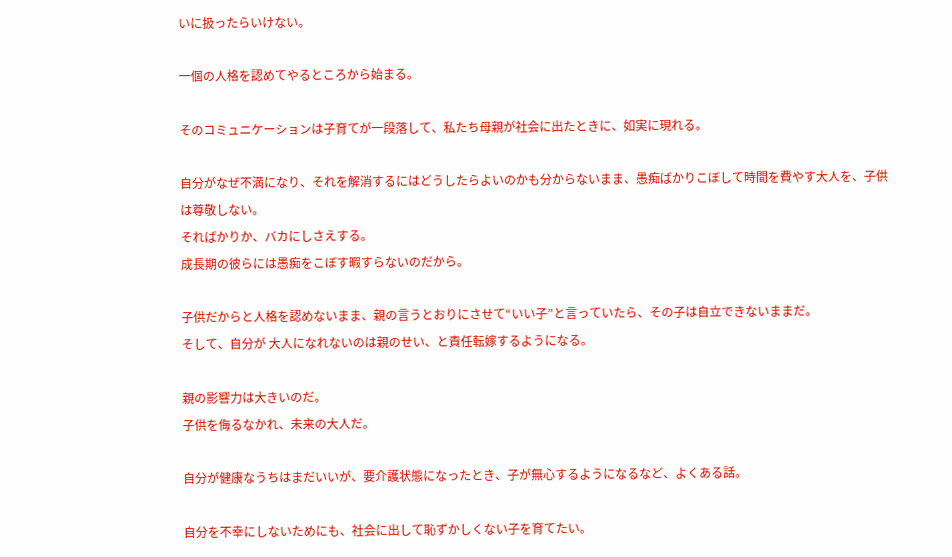いに扱ったらいけない。

一個の人格を認めてやるところから始まる。

そのコミュニケーションは子育てが一段落して、私たち母親が社会に出たときに、如実に現れる。

自分がなぜ不満になり、それを解消するにはどうしたらよいのかも分からないまま、愚痴ばかりこぼして時間を費やす大人を、子供は尊敬しない。
そればかりか、バカにしさえする。
成長期の彼らには愚痴をこぼす暇すらないのだから。

子供だからと人格を認めないまま、親の言うとおりにさせて“いい子”と言っていたら、その子は自立できないままだ。
そして、自分が 大人になれないのは親のせい、と責任転嫁するようになる。

親の影響力は大きいのだ。
子供を侮るなかれ、未来の大人だ。

自分が健康なうちはまだいいが、要介護状態になったとき、子が無心するようになるなど、よくある話。

自分を不幸にしないためにも、社会に出して恥ずかしくない子を育てたい。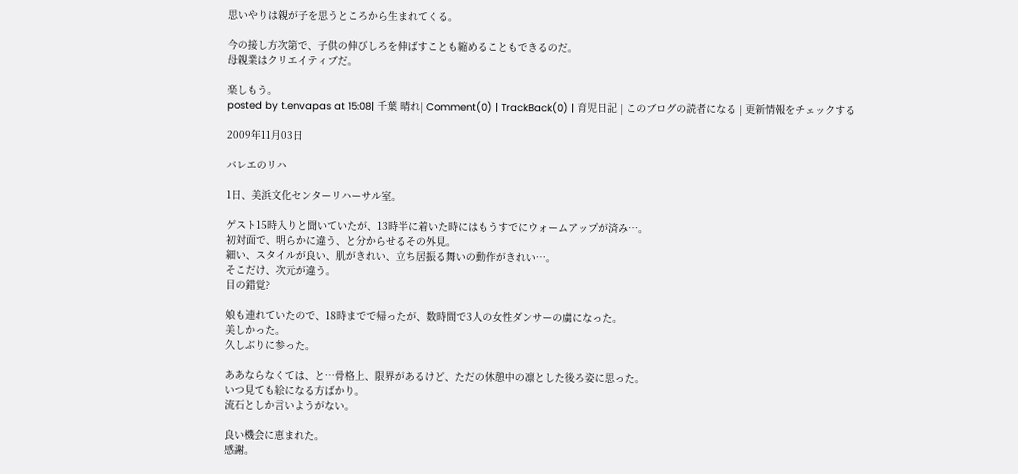思いやりは親が子を思うところから生まれてくる。

今の接し方次第で、子供の伸びしろを伸ばすことも縮めることもできるのだ。
母親業はクリエイティブだ。

楽しもう。
posted by t.envapas at 15:08| 千葉 晴れ| Comment(0) | TrackBack(0) | 育児日記 | このブログの読者になる | 更新情報をチェックする

2009年11月03日

バレエのリハ

1日、美浜文化センターリハーサル室。

ゲスト15時入りと聞いていたが、13時半に着いた時にはもうすでにウォームアップが済み…。
初対面で、明らかに違う、と分からせるその外見。
細い、スタイルが良い、肌がきれい、立ち居振る舞いの動作がきれい…。
そこだけ、次元が違う。
目の錯覚?

娘も連れていたので、18時までで帰ったが、数時間で3人の女性ダンサーの虜になった。
美しかった。
久しぶりに参った。

ああならなくては、と…骨格上、限界があるけど、ただの休憩中の凛とした後ろ姿に思った。
いつ見ても絵になる方ばかり。
流石としか言いようがない。

良い機会に恵まれた。
感謝。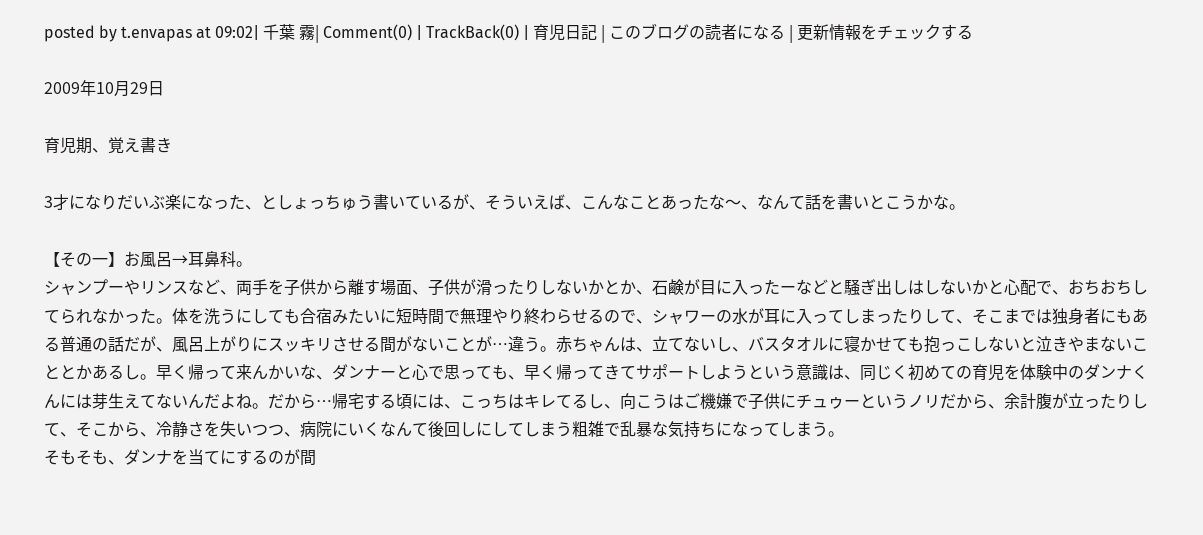posted by t.envapas at 09:02| 千葉 霧| Comment(0) | TrackBack(0) | 育児日記 | このブログの読者になる | 更新情報をチェックする

2009年10月29日

育児期、覚え書き

3才になりだいぶ楽になった、としょっちゅう書いているが、そういえば、こんなことあったな〜、なんて話を書いとこうかな。

【その一】お風呂→耳鼻科。
シャンプーやリンスなど、両手を子供から離す場面、子供が滑ったりしないかとか、石鹸が目に入ったーなどと騒ぎ出しはしないかと心配で、おちおちしてられなかった。体を洗うにしても合宿みたいに短時間で無理やり終わらせるので、シャワーの水が耳に入ってしまったりして、そこまでは独身者にもある普通の話だが、風呂上がりにスッキリさせる間がないことが…違う。赤ちゃんは、立てないし、バスタオルに寝かせても抱っこしないと泣きやまないこととかあるし。早く帰って来んかいな、ダンナーと心で思っても、早く帰ってきてサポートしようという意識は、同じく初めての育児を体験中のダンナくんには芽生えてないんだよね。だから…帰宅する頃には、こっちはキレてるし、向こうはご機嫌で子供にチュゥーというノリだから、余計腹が立ったりして、そこから、冷静さを失いつつ、病院にいくなんて後回しにしてしまう粗雑で乱暴な気持ちになってしまう。
そもそも、ダンナを当てにするのが間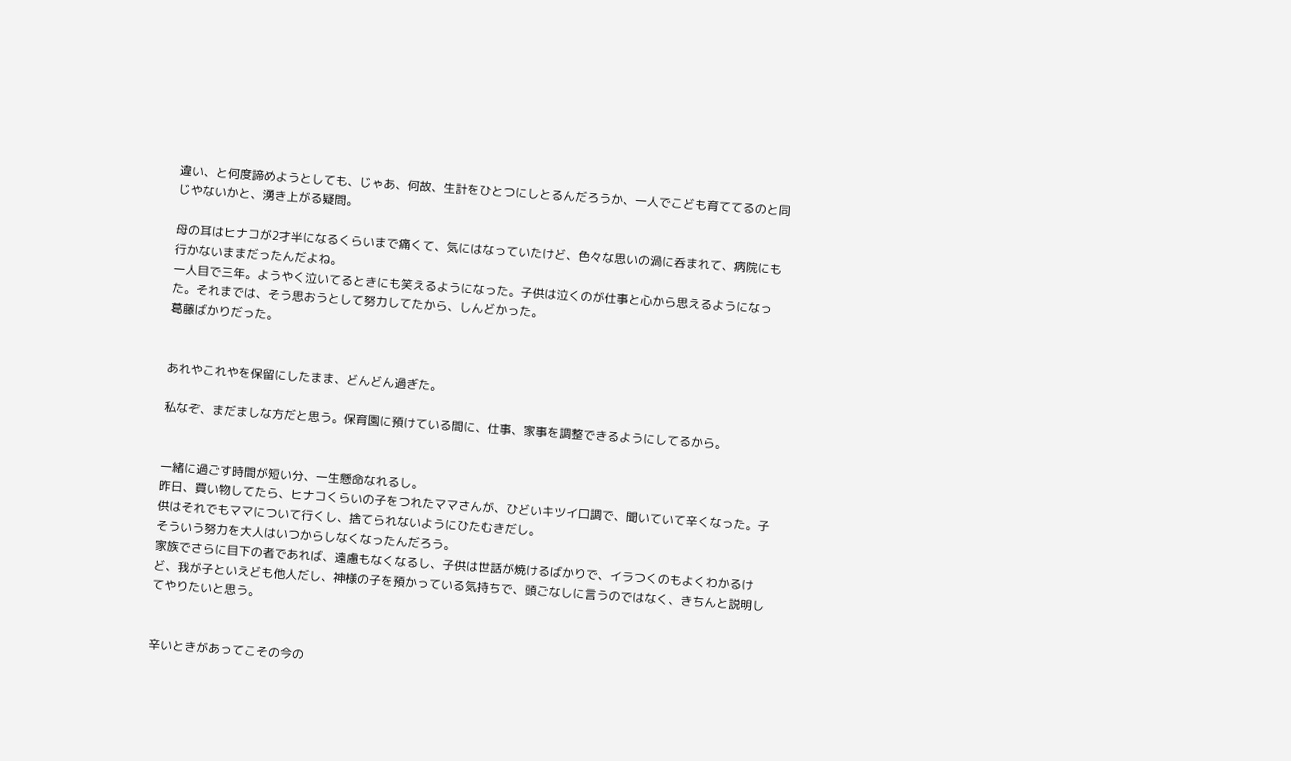違い、と何度諦めようとしても、じゃあ、何故、生計をひとつにしとるんだろうか、一人でこども育ててるのと同じやないかと、湧き上がる疑問。

母の耳はヒナコが2才半になるくらいまで痛くて、気にはなっていたけど、色々な思いの渦に呑まれて、病院にも行かないままだったんだよね。
一人目で三年。ようやく泣いてるときにも笑えるようになった。子供は泣くのが仕事と心から思えるようになった。それまでは、そう思おうとして努力してたから、しんどかった。
葛藤ばかりだった。


あれやこれやを保留にしたまま、どんどん過ぎた。

私なぞ、まだましな方だと思う。保育園に預けている間に、仕事、家事を調整できるようにしてるから。


一緒に過ごす時間が短い分、一生懸命なれるし。
昨日、買い物してたら、ヒナコくらいの子をつれたママさんが、ひどいキツイ口調で、聞いていて辛くなった。子供はそれでもママについて行くし、捨てられないようにひたむきだし。
そういう努力を大人はいつからしなくなったんだろう。
家族でさらに目下の者であれば、遠慮もなくなるし、子供は世話が焼けるばかりで、イラつくのもよくわかるけど、我が子といえども他人だし、神様の子を預かっている気持ちで、頭ごなしに言うのではなく、きちんと説明してやりたいと思う。


辛いときがあってこその今の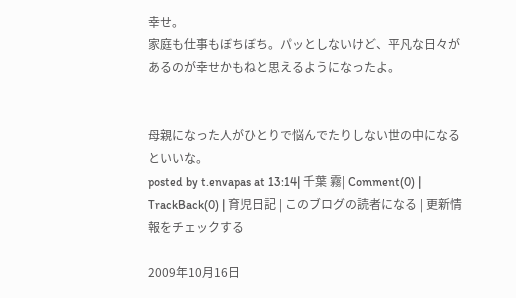幸せ。
家庭も仕事もぼちぼち。パッとしないけど、平凡な日々があるのが幸せかもねと思えるようになったよ。


母親になった人がひとりで悩んでたりしない世の中になるといいな。
posted by t.envapas at 13:14| 千葉 霧| Comment(0) | TrackBack(0) | 育児日記 | このブログの読者になる | 更新情報をチェックする

2009年10月16日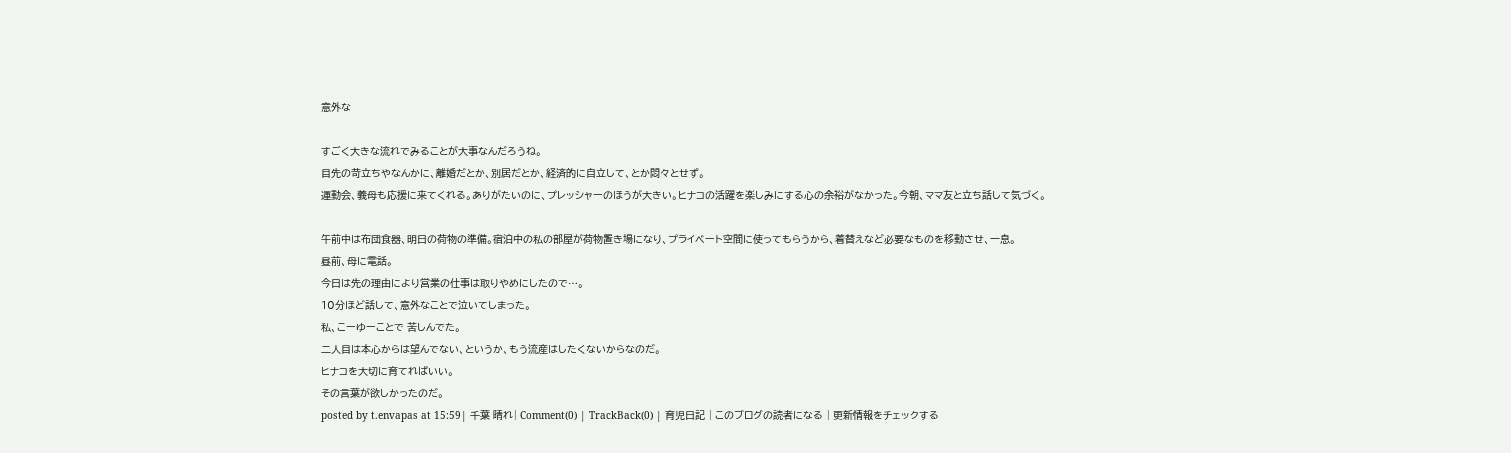意外な

すごく大きな流れでみることが大事なんだろうね。
目先の苛立ちやなんかに、離婚だとか、別居だとか、経済的に自立して、とか悶々とせず。
運動会、義母も応援に来てくれる。ありがたいのに、プレッシャーのほうが大きい。ヒナコの活躍を楽しみにする心の余裕がなかった。今朝、ママ友と立ち話して気づく。

午前中は布団食器、明日の荷物の準備。宿泊中の私の部屋が荷物置き場になり、プライベート空間に使ってもらうから、着替えなど必要なものを移動させ、一息。
昼前、母に電話。
今日は先の理由により営業の仕事は取りやめにしたので…。
10分ほど話して、意外なことで泣いてしまった。
私、こーゆーことで 苦しんでた。
二人目は本心からは望んでない、というか、もう流産はしたくないからなのだ。
ヒナコを大切に育てればいい。
その言葉が欲しかったのだ。
posted by t.envapas at 15:59| 千葉 晴れ| Comment(0) | TrackBack(0) | 育児日記 | このブログの読者になる | 更新情報をチェックする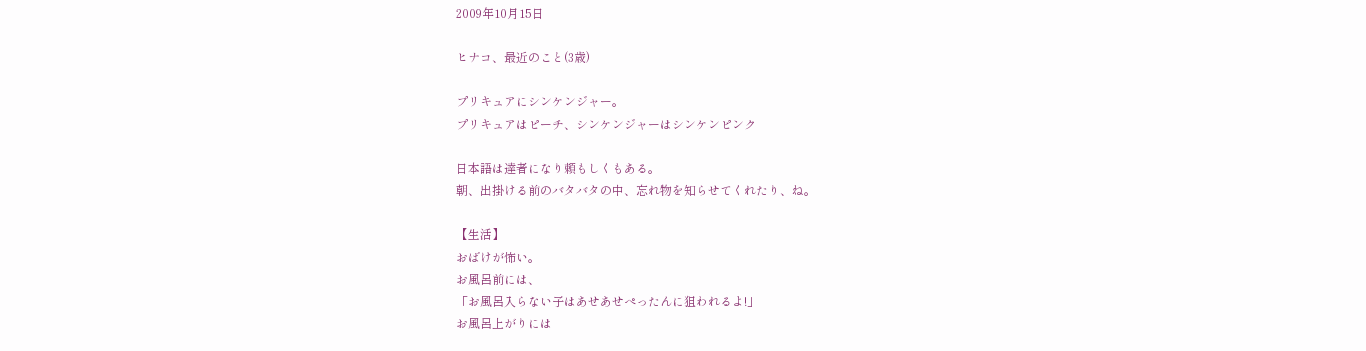2009年10月15日

ヒナコ、最近のこと(3歳)

プリキュアにシンケンジャー。
プリキュアはピーチ、シンケンジャーはシンケンピンク

日本語は達者になり頼もしくもある。
朝、出掛ける前のバタバタの中、忘れ物を知らせてくれたり、ね。

【生活】
おばけが怖い。
お風呂前には、
「お風呂入らない子はあせあせぺったんに狙われるよ!」
お風呂上がりには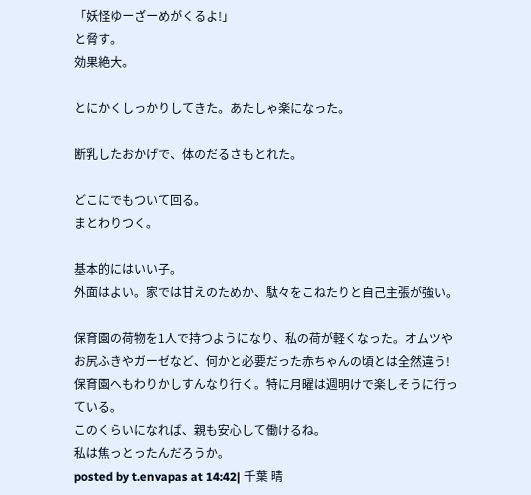「妖怪ゆーざーめがくるよ!」
と脅す。
効果絶大。

とにかくしっかりしてきた。あたしゃ楽になった。

断乳したおかげで、体のだるさもとれた。

どこにでもついて回る。
まとわりつく。

基本的にはいい子。
外面はよい。家では甘えのためか、駄々をこねたりと自己主張が強い。

保育園の荷物を1人で持つようになり、私の荷が軽くなった。オムツやお尻ふきやガーゼなど、何かと必要だった赤ちゃんの頃とは全然違う!
保育園へもわりかしすんなり行く。特に月曜は週明けで楽しそうに行っている。
このくらいになれば、親も安心して働けるね。
私は焦っとったんだろうか。
posted by t.envapas at 14:42| 千葉 晴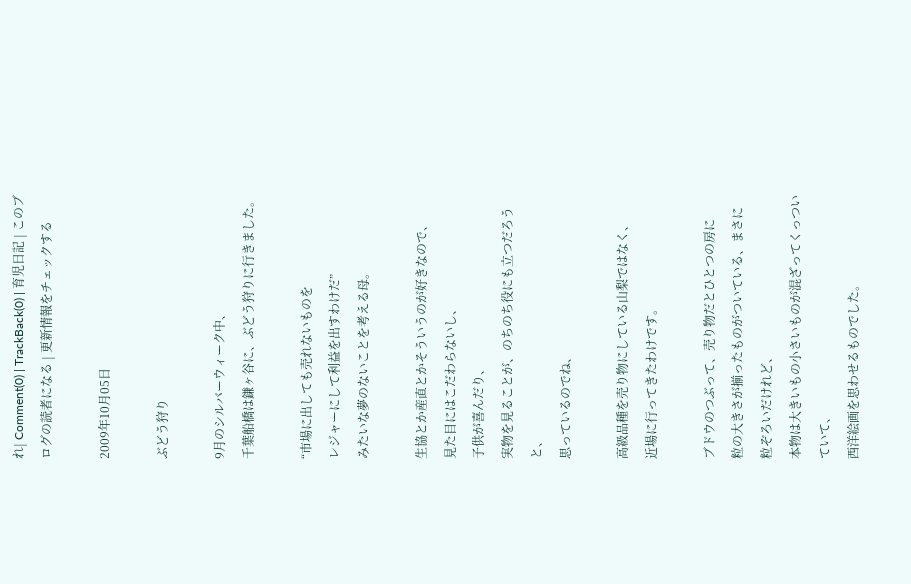れ| Comment(0) | TrackBack(0) | 育児日記 | このブログの読者になる | 更新情報をチェックする

2009年10月05日

ぶどう狩り

9月のシルバーウィーク中、
千葉船橋は鎌ヶ谷に、ぶどう狩りに行きました。

“市場に出しても売れないものを
レジャーにして利益を出すわけだ”
みたいな夢のないことを考える母。

生協とか産直とかそういうのが好きなので、
見た目にはこだわらないし、
子供が喜んだり、
実物を見ることが、のちのち役にも立つだろうと、
思っているのでね、

高級品種を売り物にしている山梨ではなく、
近場に行ってきたわけです。

ブドウのつぶって、売り物だとひとつの房に
粒の大きさが揃ったものがついている、まさに
粒ぞろいだけれど、
本物は大きいもの小さいものが混ざってくっついていて、
西洋絵画を思わせるものでした。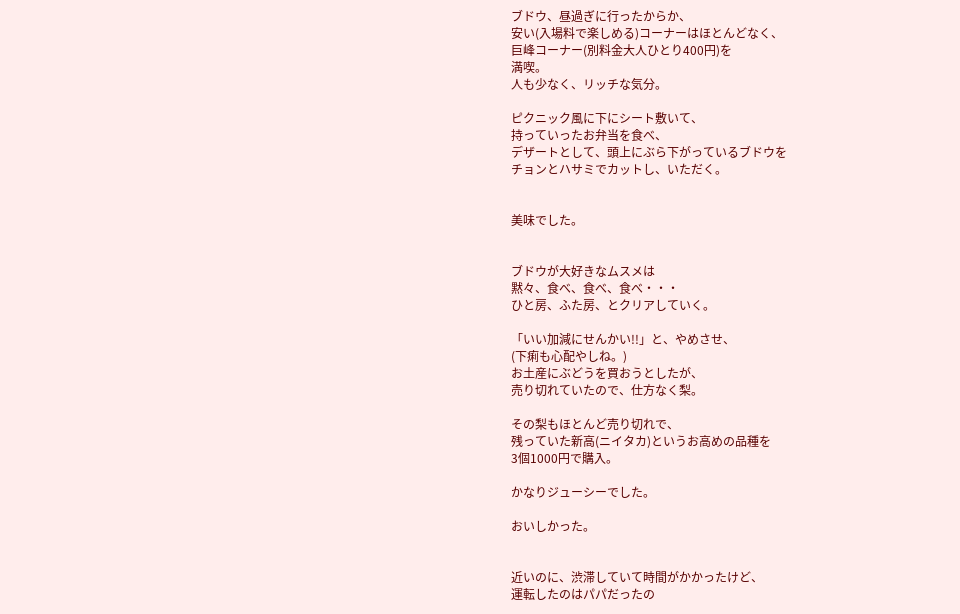ブドウ、昼過ぎに行ったからか、
安い(入場料で楽しめる)コーナーはほとんどなく、
巨峰コーナー(別料金大人ひとり400円)を
満喫。
人も少なく、リッチな気分。

ピクニック風に下にシート敷いて、
持っていったお弁当を食べ、
デザートとして、頭上にぶら下がっているブドウを
チョンとハサミでカットし、いただく。


美味でした。


ブドウが大好きなムスメは
黙々、食べ、食べ、食べ・・・
ひと房、ふた房、とクリアしていく。

「いい加減にせんかい!!」と、やめさせ、
(下痢も心配やしね。)
お土産にぶどうを買おうとしたが、
売り切れていたので、仕方なく梨。

その梨もほとんど売り切れで、
残っていた新高(ニイタカ)というお高めの品種を
3個1000円で購入。

かなりジューシーでした。

おいしかった。


近いのに、渋滞していて時間がかかったけど、
運転したのはパパだったの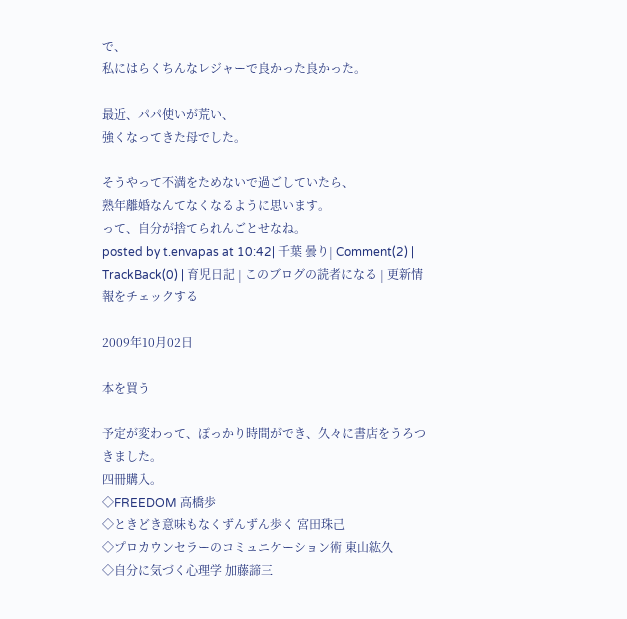で、
私にはらくちんなレジャーで良かった良かった。

最近、パパ使いが荒い、
強くなってきた母でした。

そうやって不満をためないで過ごしていたら、
熟年離婚なんてなくなるように思います。
って、自分が捨てられんごとせなね。
posted by t.envapas at 10:42| 千葉 曇り| Comment(2) | TrackBack(0) | 育児日記 | このブログの読者になる | 更新情報をチェックする

2009年10月02日

本を買う

予定が変わって、ぽっかり時間ができ、久々に書店をうろつきました。
四冊購入。
◇FREEDOM 高橋歩
◇ときどき意味もなくずんずん歩く 宮田珠己
◇プロカウンセラーのコミュニケーション術 東山紘久
◇自分に気づく心理学 加藤諦三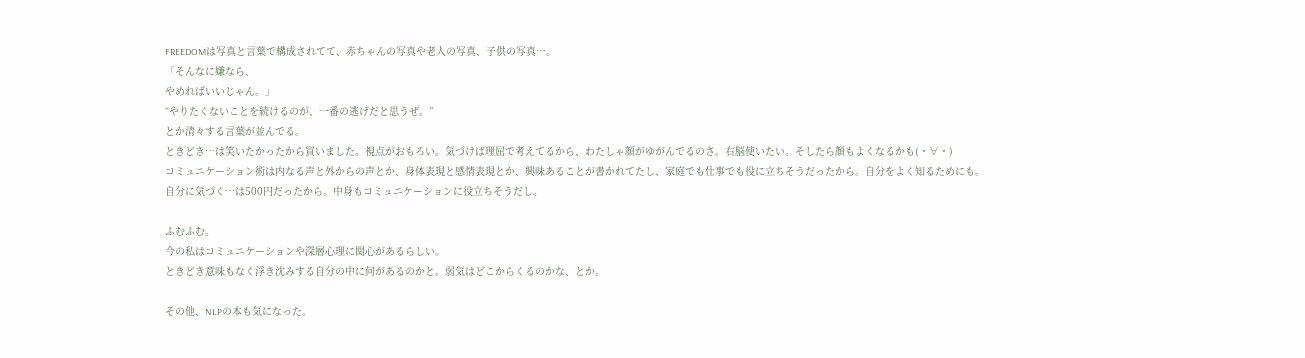FREEDOMは写真と言葉で構成されてて、赤ちゃんの写真や老人の写真、子供の写真…。
「そんなに嫌なら、
やめればいいじゃん。」
“やりたくないことを続けるのが、一番の逃げだと思うぜ。”
とか清々する言葉が並んでる。
ときどき…は笑いたかったから買いました。視点がおもろい。気づけば理屈で考えてるから、わたしゃ顔がゆがんでるのさ。右脳使いたい。そしたら顔もよくなるかも(・∀・)
コミュニケーション術は内なる声と外からの声とか、身体表現と感情表現とか、興味あることが書かれてたし、家庭でも仕事でも役に立ちそうだったから。自分をよく知るためにも。
自分に気づく…は500円だったから。中身もコミュニケーションに役立ちそうだし。

ふむふむ。
今の私はコミュニケーションや深層心理に関心があるらしい。
ときどき意味もなく浮き沈みする自分の中に何があるのかと。弱気はどこからくるのかな、とか。

その他、NLPの本も気になった。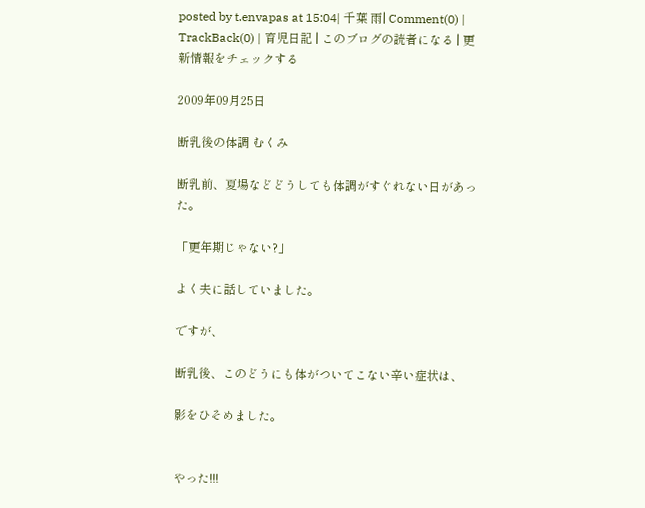posted by t.envapas at 15:04| 千葉 雨| Comment(0) | TrackBack(0) | 育児日記 | このブログの読者になる | 更新情報をチェックする

2009年09月25日

断乳後の体調 むくみ

断乳前、夏場などどうしても体調がすぐれない日があった。

「更年期じゃない?」

よく夫に話していました。

ですが、

断乳後、このどうにも体がついてこない辛い症状は、

影をひそめました。


やった!!!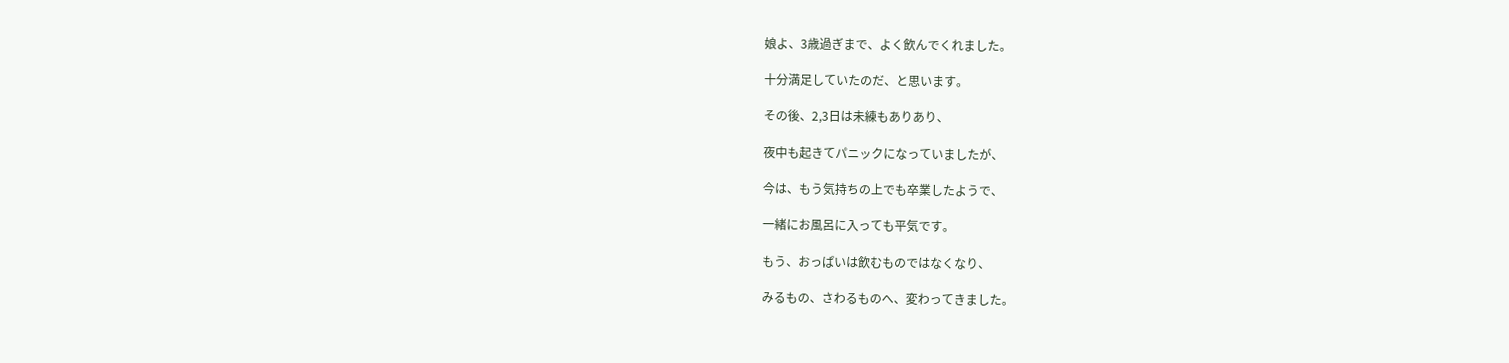娘よ、3歳過ぎまで、よく飲んでくれました。

十分満足していたのだ、と思います。

その後、2,3日は未練もありあり、

夜中も起きてパニックになっていましたが、

今は、もう気持ちの上でも卒業したようで、

一緒にお風呂に入っても平気です。

もう、おっぱいは飲むものではなくなり、

みるもの、さわるものへ、変わってきました。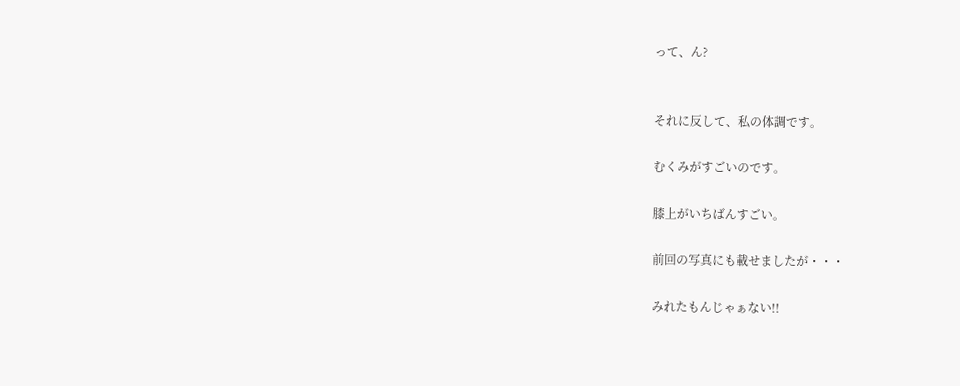って、ん?


それに反して、私の体調です。

むくみがすごいのです。

膝上がいちばんすごい。

前回の写真にも載せましたが・・・

みれたもんじゃぁない!!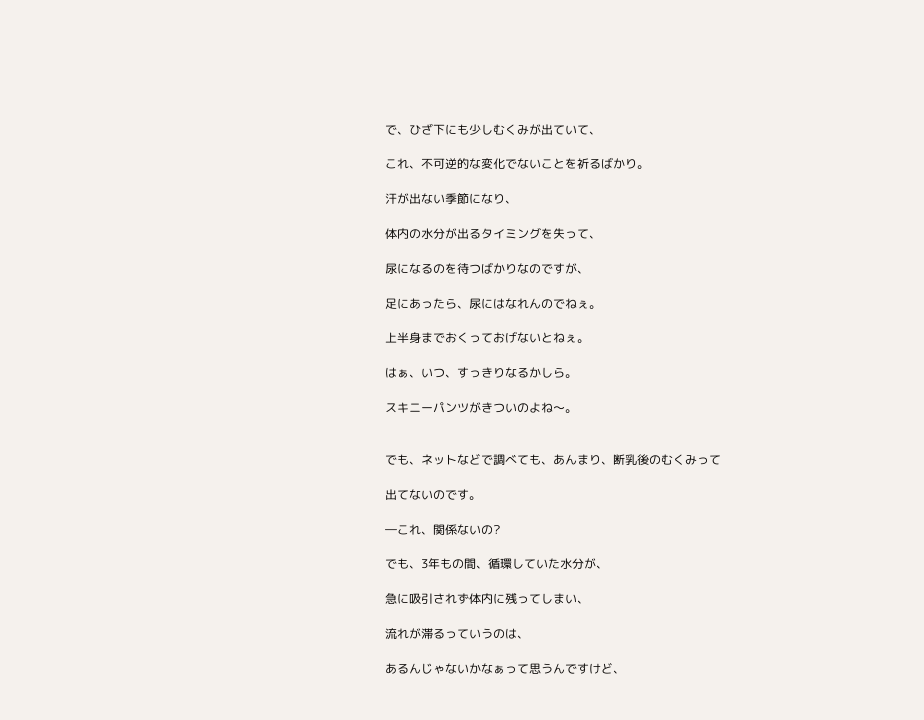で、ひざ下にも少しむくみが出ていて、

これ、不可逆的な変化でないことを祈るばかり。

汗が出ない季節になり、

体内の水分が出るタイミングを失って、

尿になるのを待つばかりなのですが、

足にあったら、尿にはなれんのでねぇ。

上半身までおくっておげないとねぇ。

はぁ、いつ、すっきりなるかしら。

スキニーパンツがきついのよね〜。


でも、ネットなどで調べても、あんまり、断乳後のむくみって

出てないのです。

―これ、関係ないの?

でも、3年もの間、循環していた水分が、

急に吸引されず体内に残ってしまい、

流れが滞るっていうのは、

あるんじゃないかなぁって思うんですけど、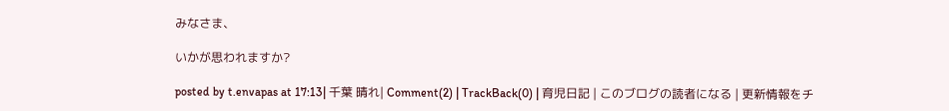みなさま、

いかが思われますか?

posted by t.envapas at 17:13| 千葉 晴れ| Comment(2) | TrackBack(0) | 育児日記 | このブログの読者になる | 更新情報をチ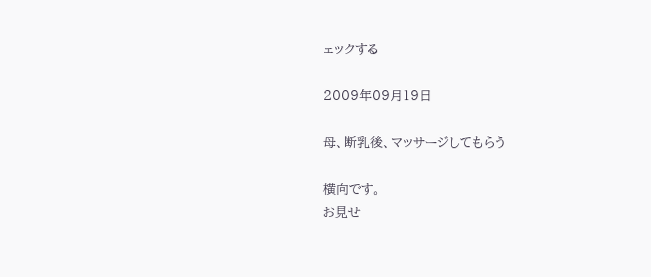ェックする

2009年09月19日

母、断乳後、マッサージしてもらう

横向です。
お見せ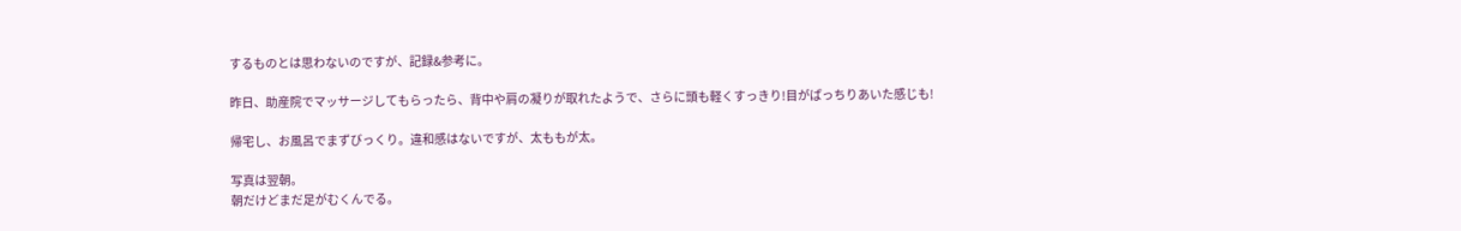するものとは思わないのですが、記録&参考に。

昨日、助産院でマッサージしてもらったら、背中や肩の凝りが取れたようで、さらに頭も軽くすっきり!目がぱっちりあいた感じも!

帰宅し、お風呂でまずびっくり。違和感はないですが、太ももが太。

写真は翌朝。
朝だけどまだ足がむくんでる。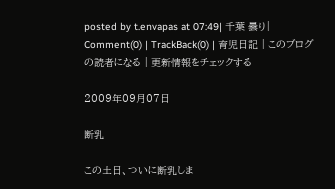posted by t.envapas at 07:49| 千葉 曇り| Comment(0) | TrackBack(0) | 育児日記 | このブログの読者になる | 更新情報をチェックする

2009年09月07日

断乳

この土日、ついに断乳しま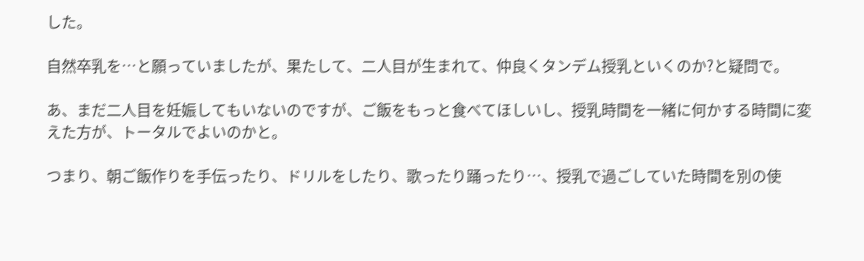した。

自然卒乳を…と願っていましたが、果たして、二人目が生まれて、仲良くタンデム授乳といくのか?と疑問で。

あ、まだ二人目を妊娠してもいないのですが、ご飯をもっと食べてほしいし、授乳時間を一緒に何かする時間に変えた方が、トータルでよいのかと。

つまり、朝ご飯作りを手伝ったり、ドリルをしたり、歌ったり踊ったり…、授乳で過ごしていた時間を別の使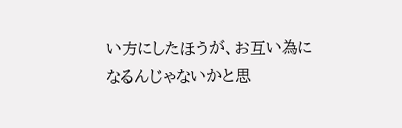い方にしたほうが、お互い為になるんじゃないかと思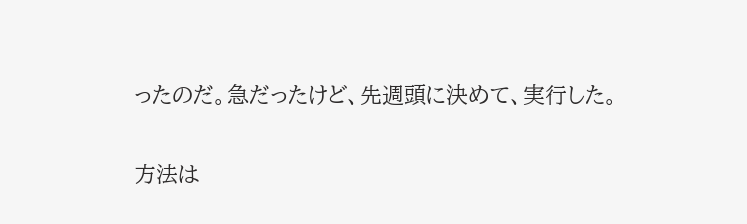ったのだ。急だったけど、先週頭に決めて、実行した。

方法は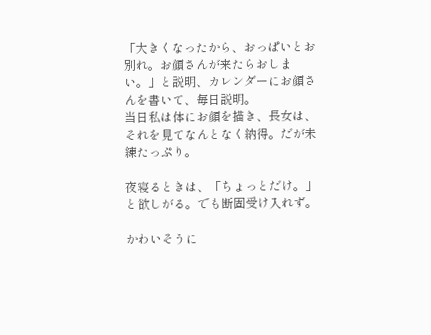「大きくなったから、おっぱいとお別れ。お顔さんが来たらおしまい。」と説明、カレンダーにお顔さんを書いて、毎日説明。
当日私は体にお顔を描き、長女は、それを見てなんとなく納得。だが未練たっぷり。

夜寝るときは、「ちょっとだけ。」と欲しがる。でも断固受け入れず。

かわいそうに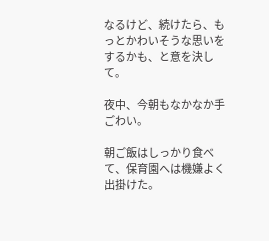なるけど、続けたら、もっとかわいそうな思いをするかも、と意を決して。

夜中、今朝もなかなか手ごわい。

朝ご飯はしっかり食べて、保育園へは機嫌よく出掛けた。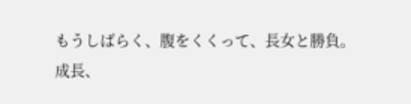もうしばらく、腹をくくって、長女と勝負。
成長、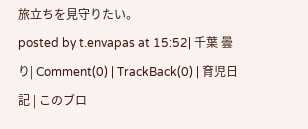旅立ちを見守りたい。
posted by t.envapas at 15:52| 千葉 曇り| Comment(0) | TrackBack(0) | 育児日記 | このブロ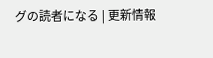グの読者になる | 更新情報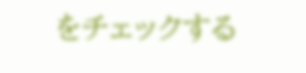をチェックする